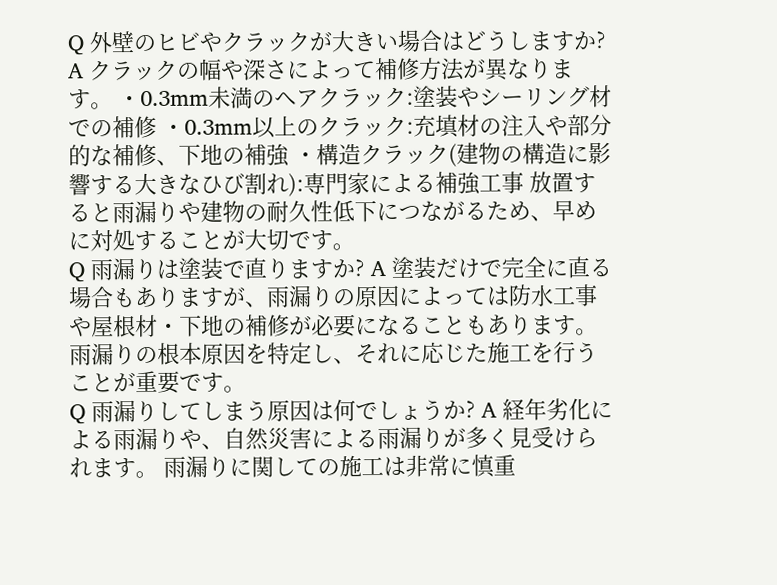Q 外壁のヒビやクラックが大きい場合はどうしますか? A クラックの幅や深さによって補修方法が異なります。 ・0.3mm未満のヘアクラック:塗装やシーリング材での補修 ・0.3mm以上のクラック:充填材の注入や部分的な補修、下地の補強 ・構造クラック(建物の構造に影響する大きなひび割れ):専門家による補強工事 放置すると雨漏りや建物の耐久性低下につながるため、早めに対処することが大切です。
Q 雨漏りは塗装で直りますか? A 塗装だけで完全に直る場合もありますが、雨漏りの原因によっては防水工事や屋根材・下地の補修が必要になることもあります。 雨漏りの根本原因を特定し、それに応じた施工を行うことが重要です。
Q 雨漏りしてしまう原因は何でしょうか? A 経年劣化による雨漏りや、自然災害による雨漏りが多く見受けられます。 雨漏りに関しての施工は非常に慎重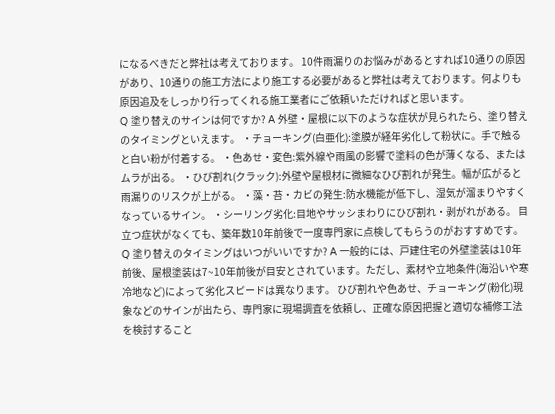になるべきだと弊社は考えております。 10件雨漏りのお悩みがあるとすれば10通りの原因があり、10通りの施工方法により施工する必要があると弊社は考えております。何よりも原因追及をしっかり行ってくれる施工業者にご依頼いただければと思います。
Q 塗り替えのサインは何ですか? A 外壁・屋根に以下のような症状が見られたら、塗り替えのタイミングといえます。 ・チョーキング(白亜化):塗膜が経年劣化して粉状に。手で触ると白い粉が付着する。 ・色あせ・変色:紫外線や雨風の影響で塗料の色が薄くなる、またはムラが出る。 ・ひび割れ(クラック):外壁や屋根材に微細なひび割れが発生。幅が広がると雨漏りのリスクが上がる。 ・藻・苔・カビの発生:防水機能が低下し、湿気が溜まりやすくなっているサイン。 ・シーリング劣化:目地やサッシまわりにひび割れ・剥がれがある。 目立つ症状がなくても、築年数10年前後で一度専門家に点検してもらうのがおすすめです。
Q 塗り替えのタイミングはいつがいいですか? A 一般的には、戸建住宅の外壁塗装は10年前後、屋根塗装は7~10年前後が目安とされています。ただし、素材や立地条件(海沿いや寒冷地など)によって劣化スピードは異なります。 ひび割れや色あせ、チョーキング(粉化)現象などのサインが出たら、専門家に現場調査を依頼し、正確な原因把握と適切な補修工法を検討すること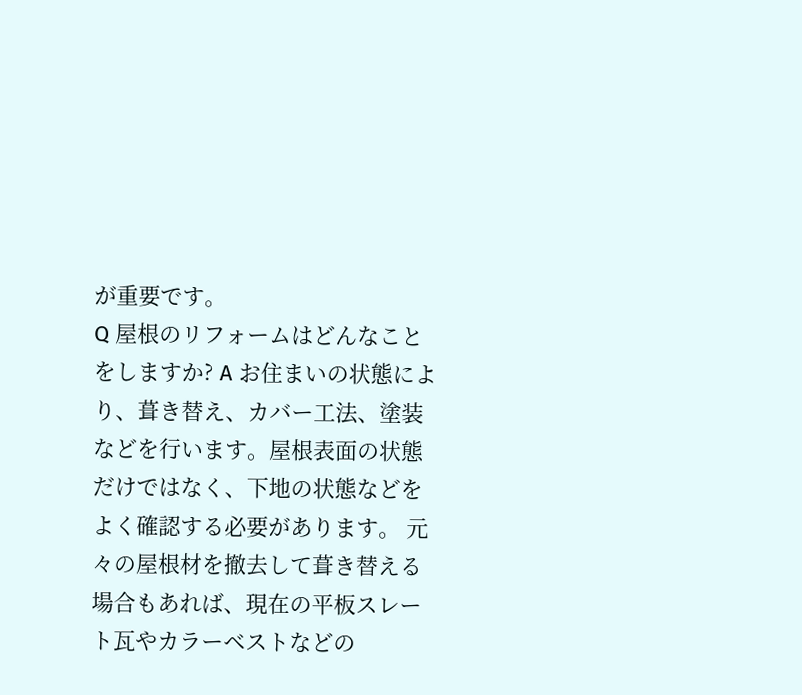が重要です。
Q 屋根のリフォームはどんなことをしますか? A お住まいの状態により、葺き替え、カバー工法、塗装などを行います。屋根表面の状態だけではなく、下地の状態などをよく確認する必要があります。 元々の屋根材を撤去して葺き替える場合もあれば、現在の平板スレート瓦やカラーベストなどの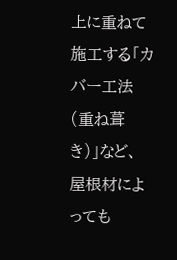上に重ねて施工する「カバー工法(重ね葺き)」など、屋根材によっても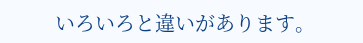いろいろと違いがあります。